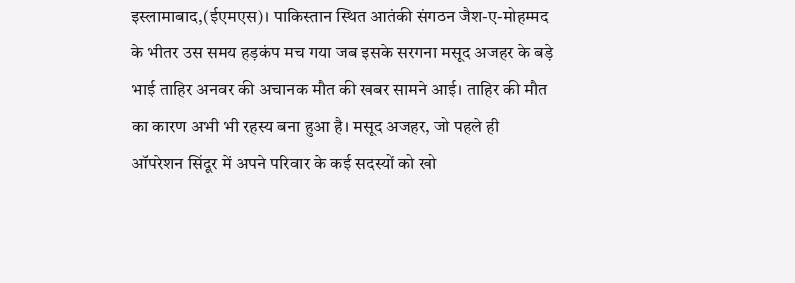इस्लामाबाद,(ईएमएस)। पाकिस्तान स्थित आतंकी संगठन जैश-ए-मोहम्मद के भीतर उस समय हड़कंप मच गया जब इसके सरगना मसूद अजहर के बड़े भाई ताहिर अनवर की अचानक मौत की खबर सामने आई। ताहिर की मौत का कारण अभी भी रहस्य बना हुआ है। मसूद अजहर, जो पहले ही ऑपरेशन सिंदूर में अपने परिवार के कई सदस्यों को खो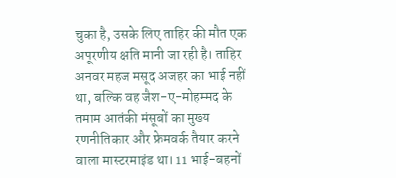चुका है, उसके लिए ताहिर की मौत एक अपूरणीय क्षति मानी जा रही है। ताहिर अनवर महज मसूद अजहर का भाई नहीं था, बल्कि वह जैश-ए-मोहम्मद के तमाम आतंकी मंसूबों का मुख्य रणनीतिकार और फ्रेमवर्क तैयार करने वाला मास्टरमाइंड था। 11 भाई-बहनों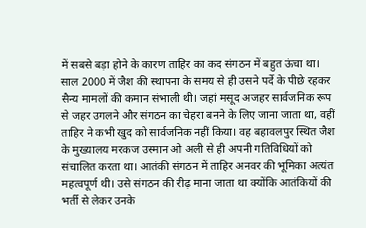में सबसे बड़ा होने के कारण ताहिर का कद संगठन में बहुत ऊंचा था। साल 2000 में जैश की स्थापना के समय से ही उसने पर्दे के पीछे रहकर सैन्य मामलों की कमान संभाली थी। जहां मसूद अजहर सार्वजनिक रूप से जहर उगलने और संगठन का चेहरा बनने के लिए जाना जाता था, वहीं ताहिर ने कभी खुद को सार्वजनिक नहीं किया। वह बहावलपुर स्थित जैश के मुख्यालय मरकज उस्मान ओ अली से ही अपनी गतिविधियों को संचालित करता था। आतंकी संगठन में ताहिर अनवर की भूमिका अत्यंत महत्वपूर्ण थी। उसे संगठन की रीढ़ माना जाता था क्योंकि आतंकियों की भर्ती से लेकर उनके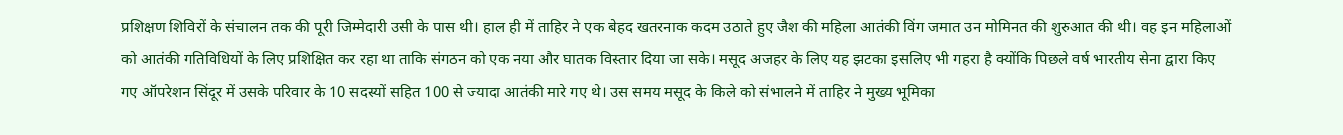प्रशिक्षण शिविरों के संचालन तक की पूरी जिम्मेदारी उसी के पास थी। हाल ही में ताहिर ने एक बेहद खतरनाक कदम उठाते हुए जैश की महिला आतंकी विंग जमात उन मोमिनत की शुरुआत की थी। वह इन महिलाओं को आतंकी गतिविधियों के लिए प्रशिक्षित कर रहा था ताकि संगठन को एक नया और घातक विस्तार दिया जा सके। मसूद अजहर के लिए यह झटका इसलिए भी गहरा है क्योंकि पिछले वर्ष भारतीय सेना द्वारा किए गए ऑपरेशन सिंदूर में उसके परिवार के 10 सदस्यों सहित 100 से ज्यादा आतंकी मारे गए थे। उस समय मसूद के किले को संभालने में ताहिर ने मुख्य भूमिका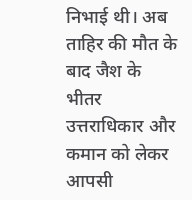निभाई थी। अब ताहिर की मौत के बाद जैश के भीतर उत्तराधिकार और कमान को लेकर आपसी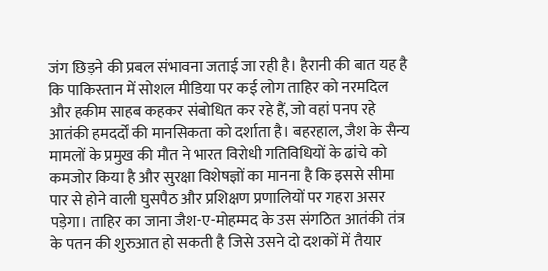जंग छिड़ने की प्रबल संभावना जताई जा रही है। हैरानी की बात यह है कि पाकिस्तान में सोशल मीडिया पर कई लोग ताहिर को नरमदिल और हकीम साहब कहकर संबोधित कर रहे हैं, जो वहां पनप रहे आतंकी हमदर्दों की मानसिकता को दर्शाता है। बहरहाल, जैश के सैन्य मामलों के प्रमुख की मौत ने भारत विरोधी गतिविधियों के ढांचे को कमजोर किया है और सुरक्षा विशेषज्ञों का मानना है कि इससे सीमा पार से होने वाली घुसपैठ और प्रशिक्षण प्रणालियों पर गहरा असर पड़ेगा। ताहिर का जाना जैश-ए-मोहम्मद के उस संगठित आतंकी तंत्र के पतन की शुरुआत हो सकती है जिसे उसने दो दशकों में तैयार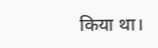किया था।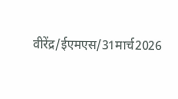वीरेंद्र/ईएमएस/31मार्च2026